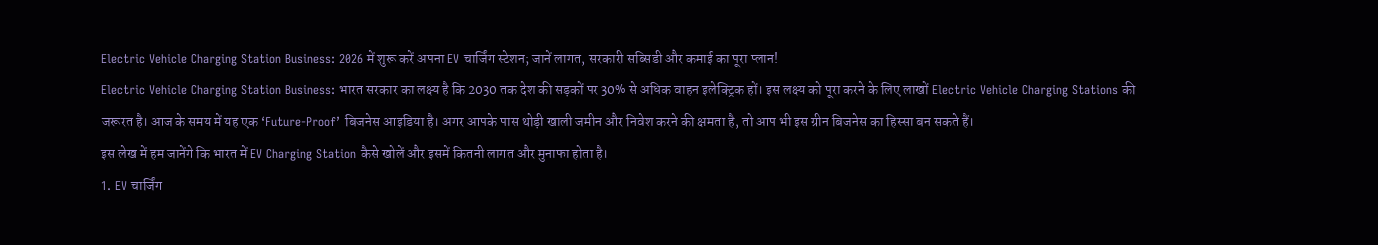Electric Vehicle Charging Station Business: 2026 में शुरू करें अपना EV चार्जिंग स्टेशन; जानें लागत, सरकारी सब्सिडी और कमाई का पूरा प्लान!
Electric Vehicle Charging Station Business: भारत सरकार का लक्ष्य है कि 2030 तक देश की सड़कों पर 30% से अधिक वाहन इलेक्ट्रिक हों। इस लक्ष्य को पूरा करने के लिए लाखों Electric Vehicle Charging Stations की जरूरत है। आज के समय में यह एक ‘Future-Proof’ बिजनेस आइडिया है। अगर आपके पास थोड़ी खाली जमीन और निवेश करने की क्षमता है, तो आप भी इस ग्रीन बिजनेस का हिस्सा बन सकते हैं।
इस लेख में हम जानेंगे कि भारत में EV Charging Station कैसे खोलें और इसमें कितनी लागत और मुनाफा होता है।
1. EV चार्जिंग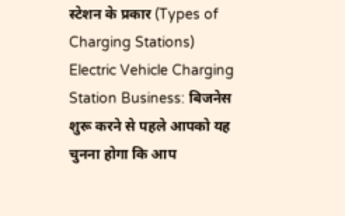स्टेशन के प्रकार (Types of Charging Stations)
Electric Vehicle Charging Station Business: बिजनेस शुरू करने से पहले आपको यह चुनना होगा कि आप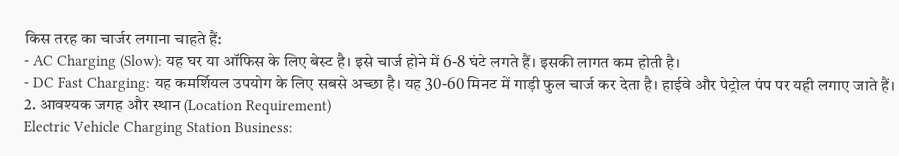किस तरह का चार्जर लगाना चाहते हैं:
- AC Charging (Slow): यह घर या ऑफिस के लिए बेस्ट है। इसे चार्ज होने में 6-8 घंटे लगते हैं। इसकी लागत कम होती है।
- DC Fast Charging: यह कमर्शियल उपयोग के लिए सबसे अच्छा है। यह 30-60 मिनट में गाड़ी फुल चार्ज कर देता है। हाईवे और पेट्रोल पंप पर यही लगाए जाते हैं।
2. आवश्यक जगह और स्थान (Location Requirement)
Electric Vehicle Charging Station Business: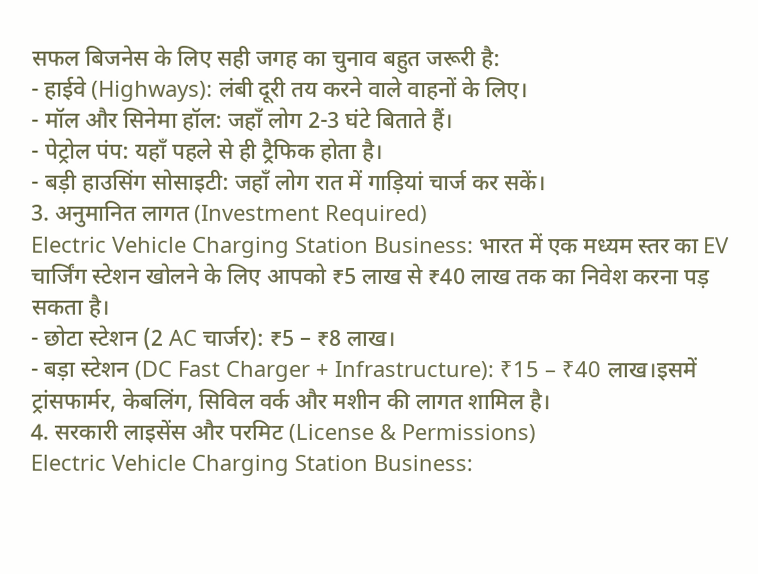सफल बिजनेस के लिए सही जगह का चुनाव बहुत जरूरी है:
- हाईवे (Highways): लंबी दूरी तय करने वाले वाहनों के लिए।
- मॉल और सिनेमा हॉल: जहाँ लोग 2-3 घंटे बिताते हैं।
- पेट्रोल पंप: यहाँ पहले से ही ट्रैफिक होता है।
- बड़ी हाउसिंग सोसाइटी: जहाँ लोग रात में गाड़ियां चार्ज कर सकें।
3. अनुमानित लागत (Investment Required)
Electric Vehicle Charging Station Business: भारत में एक मध्यम स्तर का EV चार्जिंग स्टेशन खोलने के लिए आपको ₹5 लाख से ₹40 लाख तक का निवेश करना पड़ सकता है।
- छोटा स्टेशन (2 AC चार्जर): ₹5 – ₹8 लाख।
- बड़ा स्टेशन (DC Fast Charger + Infrastructure): ₹15 – ₹40 लाख।इसमें ट्रांसफार्मर, केबलिंग, सिविल वर्क और मशीन की लागत शामिल है।
4. सरकारी लाइसेंस और परमिट (License & Permissions)
Electric Vehicle Charging Station Business: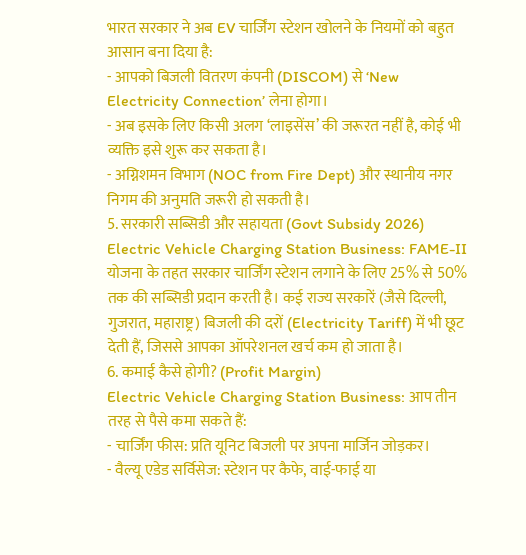भारत सरकार ने अब EV चार्जिंग स्टेशन खोलने के नियमों को बहुत आसान बना दिया है:
- आपको बिजली वितरण कंपनी (DISCOM) से ‘New Electricity Connection’ लेना होगा।
- अब इसके लिए किसी अलग ‘लाइसेंस’ की जरूरत नहीं है, कोई भी व्यक्ति इसे शुरू कर सकता है।
- अग्निशमन विभाग (NOC from Fire Dept) और स्थानीय नगर निगम की अनुमति जरूरी हो सकती है।
5. सरकारी सब्सिडी और सहायता (Govt Subsidy 2026)
Electric Vehicle Charging Station Business: FAME-II योजना के तहत सरकार चार्जिंग स्टेशन लगाने के लिए 25% से 50% तक की सब्सिडी प्रदान करती है। कई राज्य सरकारें (जैसे दिल्ली, गुजरात, महाराष्ट्र) बिजली की दरों (Electricity Tariff) में भी छूट देती हैं, जिससे आपका ऑपरेशनल खर्च कम हो जाता है।
6. कमाई कैसे होगी? (Profit Margin)
Electric Vehicle Charging Station Business: आप तीन तरह से पैसे कमा सकते हैं:
- चार्जिंग फीस: प्रति यूनिट बिजली पर अपना मार्जिन जोड़कर।
- वैल्यू एडेड सर्विसेज: स्टेशन पर कैफे, वाई-फाई या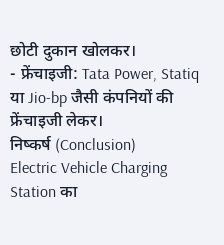छोटी दुकान खोलकर।
- फ्रेंचाइजी: Tata Power, Statiq या Jio-bp जैसी कंपनियों की फ्रेंचाइजी लेकर।
निष्कर्ष (Conclusion)
Electric Vehicle Charging Station का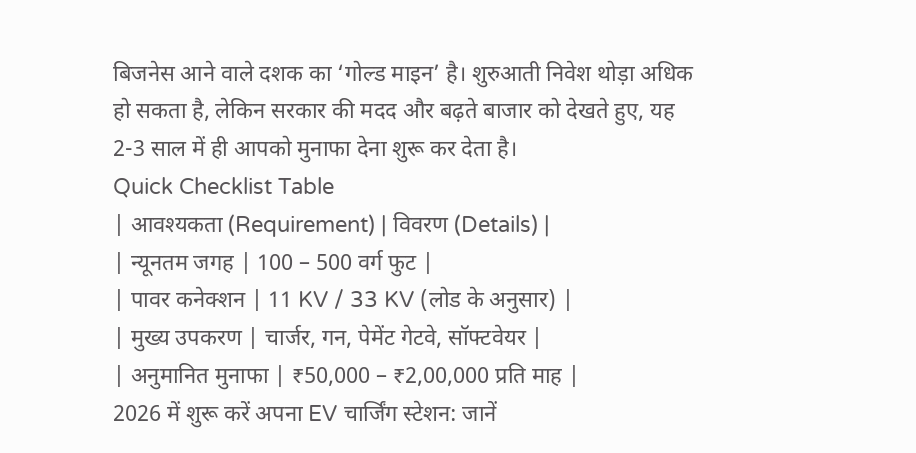बिजनेस आने वाले दशक का ‘गोल्ड माइन’ है। शुरुआती निवेश थोड़ा अधिक हो सकता है, लेकिन सरकार की मदद और बढ़ते बाजार को देखते हुए, यह 2-3 साल में ही आपको मुनाफा देना शुरू कर देता है।
Quick Checklist Table
| आवश्यकता (Requirement) | विवरण (Details) |
| न्यूनतम जगह | 100 – 500 वर्ग फुट |
| पावर कनेक्शन | 11 KV / 33 KV (लोड के अनुसार) |
| मुख्य उपकरण | चार्जर, गन, पेमेंट गेटवे, सॉफ्टवेयर |
| अनुमानित मुनाफा | ₹50,000 – ₹2,00,000 प्रति माह |
2026 में शुरू करें अपना EV चार्जिंग स्टेशन: जानें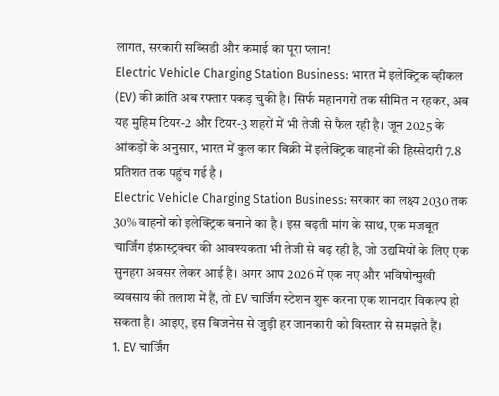लागत, सरकारी सब्सिडी और कमाई का पूरा प्लान!
Electric Vehicle Charging Station Business: भारत में इलेक्ट्रिक व्हीकल (EV) की क्रांति अब रफ्तार पकड़ चुकी है। सिर्फ महानगरों तक सीमित न रहकर, अब यह मुहिम टियर-2 और टियर-3 शहरों में भी तेजी से फैल रही है। जून 2025 के आंकड़ों के अनुसार, भारत में कुल कार बिक्री में इलेक्ट्रिक वाहनों की हिस्सेदारी 7.8 प्रतिशत तक पहुंच गई है ।
Electric Vehicle Charging Station Business: सरकार का लक्ष्य 2030 तक 30% वाहनों को इलेक्ट्रिक बनाने का है । इस बढ़ती मांग के साथ, एक मजबूत चार्जिंग इंफ्रास्ट्रक्चर की आवश्यकता भी तेजी से बढ़ रही है, जो उद्यमियों के लिए एक सुनहरा अवसर लेकर आई है। अगर आप 2026 में एक नए और भविषोन्मुखी व्यवसाय की तलाश में हैं, तो EV चार्जिंग स्टेशन शुरू करना एक शानदार विकल्प हो सकता है। आइए, इस बिजनेस से जुड़ी हर जानकारी को विस्तार से समझते हैं।
1. EV चार्जिंग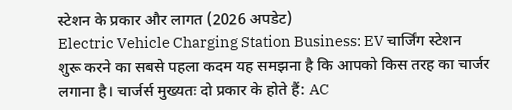स्टेशन के प्रकार और लागत (2026 अपडेट)
Electric Vehicle Charging Station Business: EV चार्जिंग स्टेशन शुरू करने का सबसे पहला कदम यह समझना है कि आपको किस तरह का चार्जर लगाना है। चार्जर्स मुख्यतः दो प्रकार के होते हैं: AC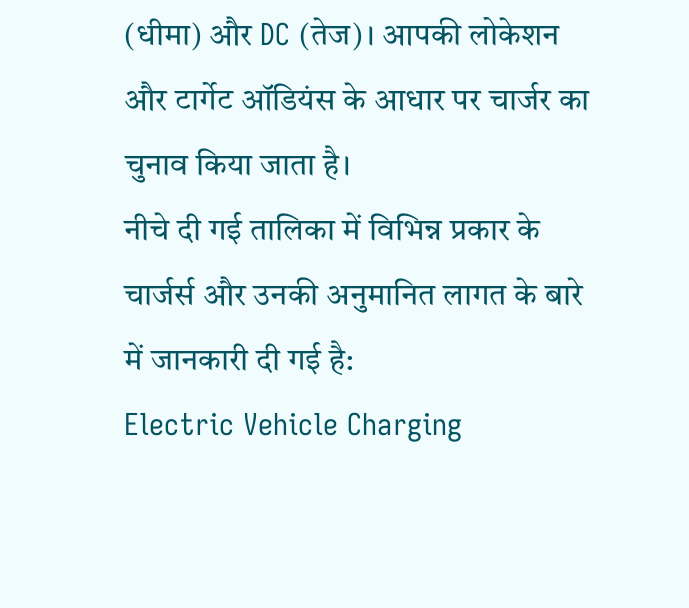(धीमा) और DC (तेज)। आपकी लोकेशन और टार्गेट ऑडियंस के आधार पर चार्जर का चुनाव किया जाता है।
नीचे दी गई तालिका में विभिन्न प्रकार के चार्जर्स और उनकी अनुमानित लागत के बारे में जानकारी दी गई है:
Electric Vehicle Charging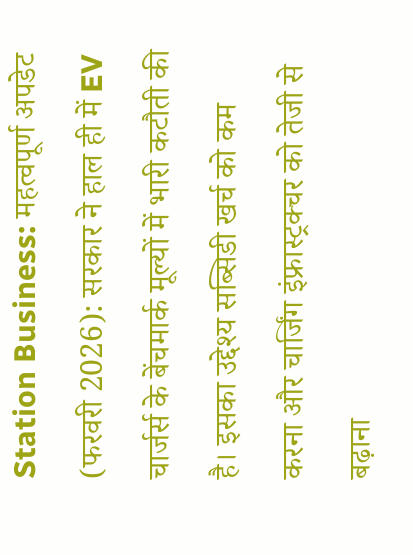Station Business: महत्वपूर्ण अपडेट (फरवरी 2026): सरकार ने हाल ही में EV चार्जर्स के बेंचमार्क मूल्यों में भारी कटौती की है। इसका उद्देश्य सब्सिडी खर्च को कम करना और चार्जिंग इंफ्रास्ट्रक्चर को तेजी से बढ़ाना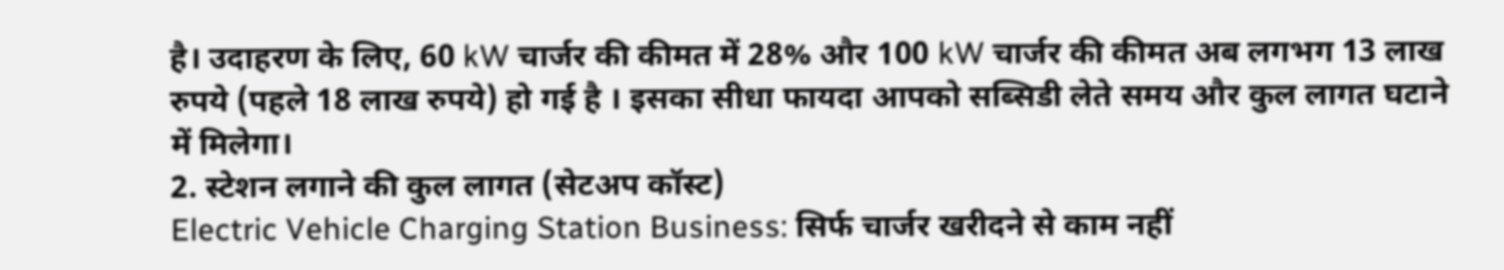है। उदाहरण के लिए, 60 kW चार्जर की कीमत में 28% और 100 kW चार्जर की कीमत अब लगभग 13 लाख रुपये (पहले 18 लाख रुपये) हो गई है । इसका सीधा फायदा आपको सब्सिडी लेते समय और कुल लागत घटाने में मिलेगा।
2. स्टेशन लगाने की कुल लागत (सेटअप कॉस्ट)
Electric Vehicle Charging Station Business: सिर्फ चार्जर खरीदने से काम नहीं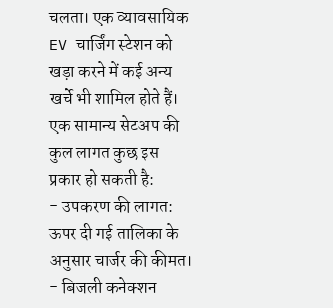चलता। एक व्यावसायिक EV चार्जिंग स्टेशन को खड़ा करने में कई अन्य खर्चे भी शामिल होते हैं। एक सामान्य सेटअप की कुल लागत कुछ इस प्रकार हो सकती है:
- उपकरण की लागत: ऊपर दी गई तालिका के अनुसार चार्जर की कीमत।
- बिजली कनेक्शन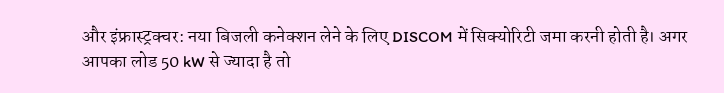और इंफ्रास्ट्रक्चर: नया बिजली कनेक्शन लेने के लिए DISCOM में सिक्योरिटी जमा करनी होती है। अगर आपका लोड 50 kW से ज्यादा है तो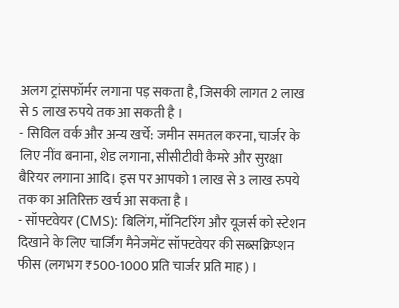अलग ट्रांसफॉर्मर लगाना पड़ सकता है, जिसकी लागत 2 लाख से 5 लाख रुपये तक आ सकती है ।
- सिविल वर्क और अन्य खर्चे: जमीन समतल करना, चार्जर के लिए नींव बनाना, शेड लगाना, सीसीटीवी कैमरे और सुरक्षा बैरियर लगाना आदि। इस पर आपको 1 लाख से 3 लाख रुपये तक का अतिरिक्त खर्च आ सकता है ।
- सॉफ्टवेयर (CMS): बिलिंग, मॉनिटरिंग और यूजर्स को स्टेशन दिखाने के लिए चार्जिंग मैनेजमेंट सॉफ्टवेयर की सब्सक्रिप्शन फीस (लगभग ₹500-1000 प्रति चार्जर प्रति माह) ।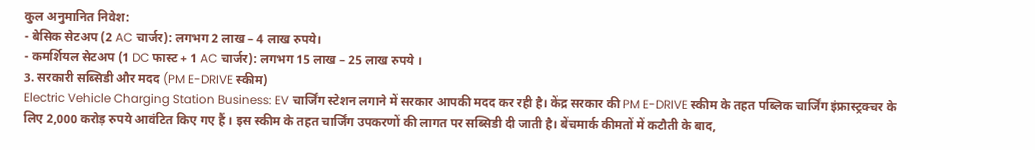कुल अनुमानित निवेश:
- बेसिक सेटअप (2 AC चार्जर): लगभग 2 लाख – 4 लाख रुपये।
- कमर्शियल सेटअप (1 DC फास्ट + 1 AC चार्जर): लगभग 15 लाख – 25 लाख रुपये ।
3. सरकारी सब्सिडी और मदद (PM E-DRIVE स्कीम)
Electric Vehicle Charging Station Business: EV चार्जिंग स्टेशन लगाने में सरकार आपकी मदद कर रही है। केंद्र सरकार की PM E-DRIVE स्कीम के तहत पब्लिक चार्जिंग इंफ्रास्ट्रक्चर के लिए 2,000 करोड़ रुपये आवंटित किए गए हैं । इस स्कीम के तहत चार्जिंग उपकरणों की लागत पर सब्सिडी दी जाती है। बेंचमार्क कीमतों में कटौती के बाद,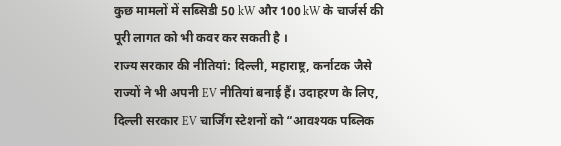कुछ मामलों में सब्सिडी 50 kW और 100 kW के चार्जर्स की पूरी लागत को भी कवर कर सकती है ।
राज्य सरकार की नीतियां: दिल्ली, महाराष्ट्र, कर्नाटक जैसे राज्यों ने भी अपनी EV नीतियां बनाई हैं। उदाहरण के लिए, दिल्ली सरकार EV चार्जिंग स्टेशनों को “आवश्यक पब्लिक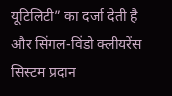यूटिलिटी” का दर्जा देती है और सिंगल-विंडो क्लीयरेंस सिस्टम प्रदान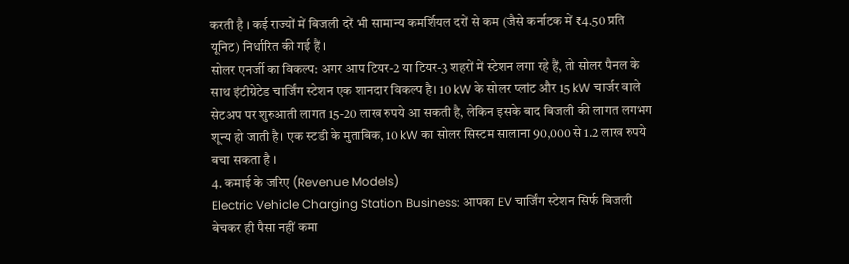करती है । कई राज्यों में बिजली दरें भी सामान्य कमर्शियल दरों से कम (जैसे कर्नाटक में ₹4.50 प्रति यूनिट) निर्धारित की गई हैं ।
सोलर एनर्जी का विकल्प: अगर आप टियर-2 या टियर-3 शहरों में स्टेशन लगा रहे हैं, तो सोलर पैनल के साथ इंटीग्रेटेड चार्जिंग स्टेशन एक शानदार विकल्प है। 10 kW के सोलर प्लांट और 15 kW चार्जर वाले सेटअप पर शुरुआती लागत 15-20 लाख रुपये आ सकती है, लेकिन इसके बाद बिजली की लागत लगभग शून्य हो जाती है। एक स्टडी के मुताबिक, 10 kW का सोलर सिस्टम सालाना 90,000 से 1.2 लाख रुपये बचा सकता है ।
4. कमाई के जरिए (Revenue Models)
Electric Vehicle Charging Station Business: आपका EV चार्जिंग स्टेशन सिर्फ बिजली बेचकर ही पैसा नहीं कमा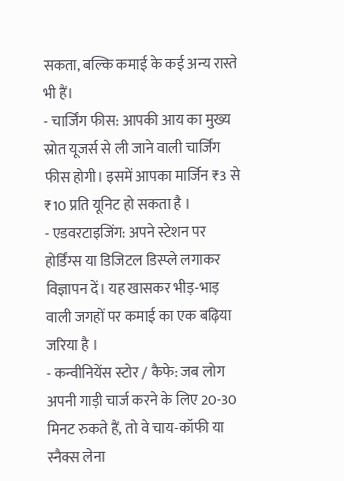सकता, बल्कि कमाई के कई अन्य रास्ते भी हैं।
- चार्जिंग फीस: आपकी आय का मुख्य स्रोत यूजर्स से ली जाने वाली चार्जिंग फीस होगी। इसमें आपका मार्जिन ₹3 से ₹10 प्रति यूनिट हो सकता है ।
- एडवरटाइजिंग: अपने स्टेशन पर होर्डिंग्स या डिजिटल डिस्प्ले लगाकर विज्ञापन दें। यह खासकर भीड़-भाड़ वाली जगहों पर कमाई का एक बढ़िया जरिया है ।
- कन्वीनियेंस स्टोर / कैफे: जब लोग अपनी गाड़ी चार्ज करने के लिए 20-30 मिनट रुकते हैं, तो वे चाय-कॉफी या स्नैक्स लेना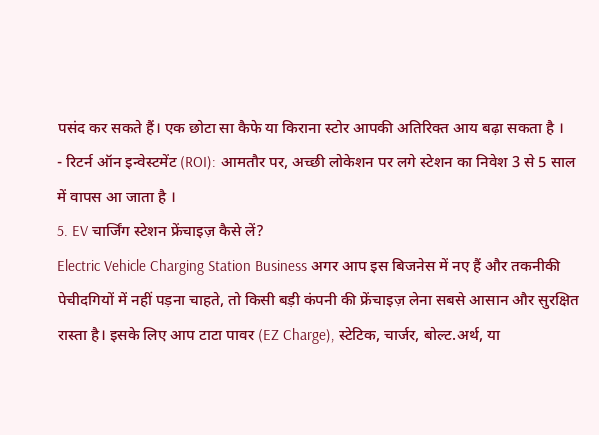पसंद कर सकते हैं। एक छोटा सा कैफे या किराना स्टोर आपकी अतिरिक्त आय बढ़ा सकता है ।
- रिटर्न ऑन इन्वेस्टमेंट (ROI): आमतौर पर, अच्छी लोकेशन पर लगे स्टेशन का निवेश 3 से 5 साल में वापस आ जाता है ।
5. EV चार्जिंग स्टेशन फ्रेंचाइज़ कैसे लें?
Electric Vehicle Charging Station Business अगर आप इस बिजनेस में नए हैं और तकनीकी पेचीदगियों में नहीं पड़ना चाहते, तो किसी बड़ी कंपनी की फ्रेंचाइज़ लेना सबसे आसान और सुरक्षित रास्ता है। इसके लिए आप टाटा पावर (EZ Charge), स्टेटिक, चार्जर, बोल्ट.अर्थ, या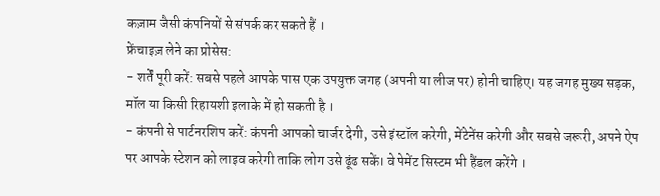कज़ाम जैसी कंपनियों से संपर्क कर सकते हैं ।
फ्रेंचाइज़ लेने का प्रोसेस:
- शर्तें पूरी करें: सबसे पहले आपके पास एक उपयुक्त जगह (अपनी या लीज पर) होनी चाहिए। यह जगह मुख्य सड़क, मॉल या किसी रिहायशी इलाके में हो सकती है ।
- कंपनी से पार्टनरशिप करें: कंपनी आपको चार्जर देगी, उसे इंस्टॉल करेगी, मेंटेनेंस करेगी और सबसे जरूरी, अपने ऐप पर आपके स्टेशन को लाइव करेगी ताकि लोग उसे ढूंढ सकें। वे पेमेंट सिस्टम भी हैंडल करेंगे ।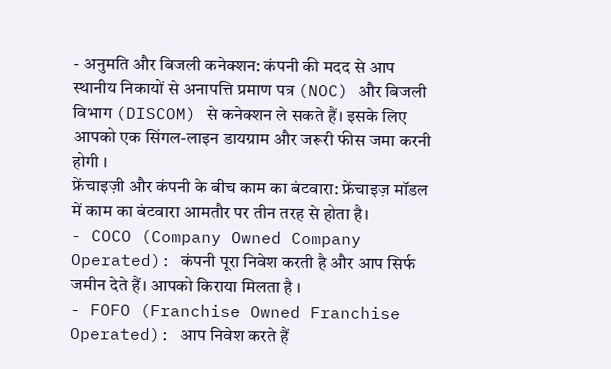- अनुमति और बिजली कनेक्शन: कंपनी की मदद से आप स्थानीय निकायों से अनापत्ति प्रमाण पत्र (NOC) और बिजली विभाग (DISCOM) से कनेक्शन ले सकते हैं। इसके लिए आपको एक सिंगल-लाइन डायग्राम और जरूरी फीस जमा करनी होगी ।
फ्रेंचाइज़ी और कंपनी के बीच काम का बंटवारा: फ्रेंचाइज़ मॉडल में काम का बंटवारा आमतौर पर तीन तरह से होता है।
- COCO (Company Owned Company Operated): कंपनी पूरा निवेश करती है और आप सिर्फ जमीन देते हैं। आपको किराया मिलता है ।
- FOFO (Franchise Owned Franchise Operated): आप निवेश करते हैं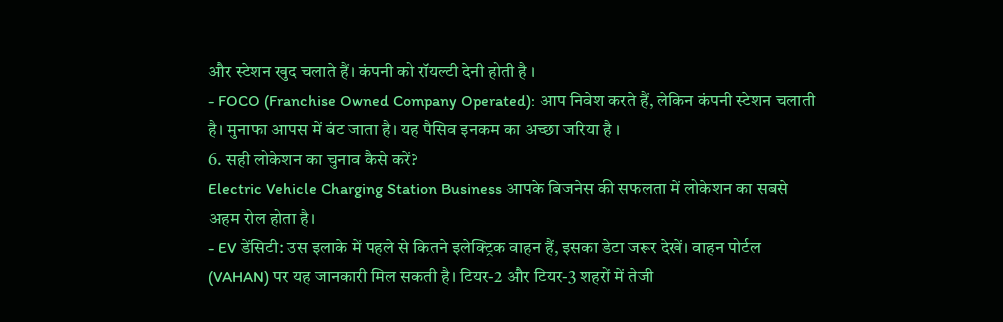और स्टेशन खुद चलाते हैं। कंपनी को रॉयल्टी देनी होती है ।
- FOCO (Franchise Owned Company Operated): आप निवेश करते हैं, लेकिन कंपनी स्टेशन चलाती है। मुनाफा आपस में बंट जाता है। यह पैसिव इनकम का अच्छा जरिया है ।
6. सही लोकेशन का चुनाव कैसे करें?
Electric Vehicle Charging Station Business आपके बिजनेस की सफलता में लोकेशन का सबसे अहम रोल होता है।
- EV डेंसिटी: उस इलाके में पहले से कितने इलेक्ट्रिक वाहन हैं, इसका डेटा जरूर देखें। वाहन पोर्टल (VAHAN) पर यह जानकारी मिल सकती है। टियर-2 और टियर-3 शहरों में तेजी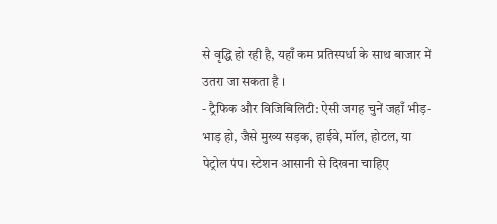से वृद्धि हो रही है, यहाँ कम प्रतिस्पर्धा के साथ बाजार में उतरा जा सकता है ।
- ट्रैफिक और विजिबिलिटी: ऐसी जगह चुनें जहाँ भीड़-भाड़ हो, जैसे मुख्य सड़क, हाईवे, मॉल, होटल, या पेट्रोल पंप। स्टेशन आसानी से दिखना चाहिए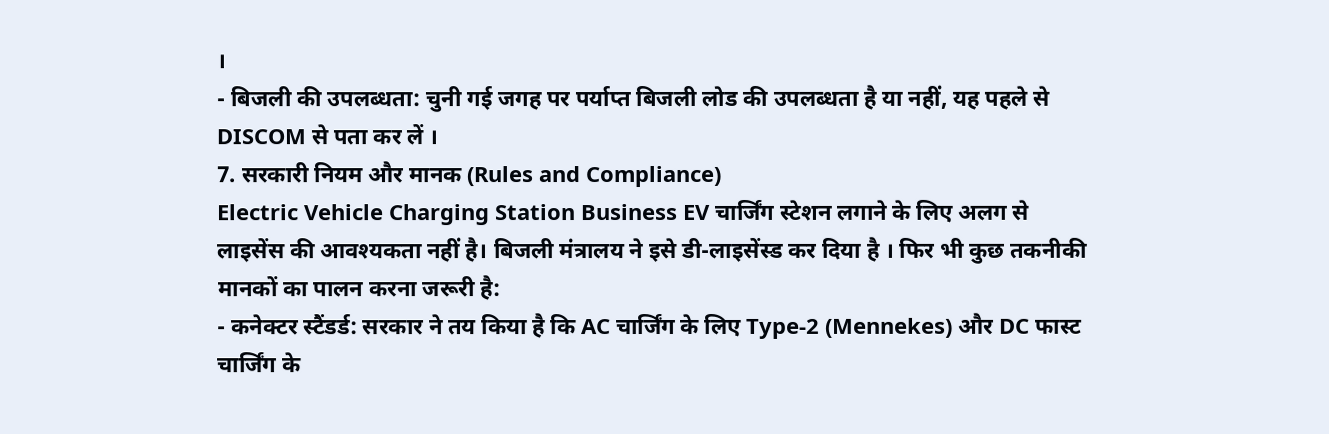।
- बिजली की उपलब्धता: चुनी गई जगह पर पर्याप्त बिजली लोड की उपलब्धता है या नहीं, यह पहले से DISCOM से पता कर लें ।
7. सरकारी नियम और मानक (Rules and Compliance)
Electric Vehicle Charging Station Business EV चार्जिंग स्टेशन लगाने के लिए अलग से लाइसेंस की आवश्यकता नहीं है। बिजली मंत्रालय ने इसे डी-लाइसेंस्ड कर दिया है । फिर भी कुछ तकनीकी मानकों का पालन करना जरूरी है:
- कनेक्टर स्टैंडर्ड: सरकार ने तय किया है कि AC चार्जिंग के लिए Type-2 (Mennekes) और DC फास्ट चार्जिंग के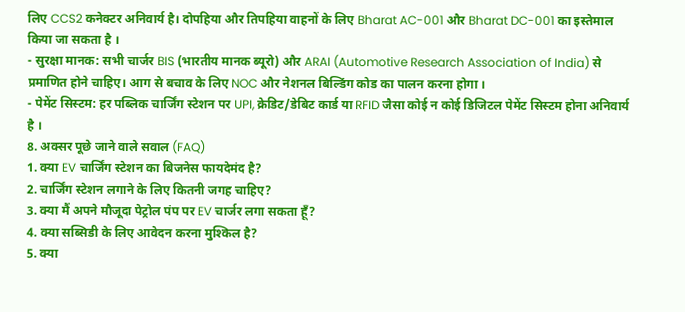लिए CCS2 कनेक्टर अनिवार्य है। दोपहिया और तिपहिया वाहनों के लिए Bharat AC-001 और Bharat DC-001 का इस्तेमाल किया जा सकता है ।
- सुरक्षा मानक: सभी चार्जर BIS (भारतीय मानक ब्यूरो) और ARAI (Automotive Research Association of India) से प्रमाणित होने चाहिए। आग से बचाव के लिए NOC और नेशनल बिल्डिंग कोड का पालन करना होगा ।
- पेमेंट सिस्टम: हर पब्लिक चार्जिंग स्टेशन पर UPI, क्रेडिट/डेबिट कार्ड या RFID जैसा कोई न कोई डिजिटल पेमेंट सिस्टम होना अनिवार्य है ।
8. अक्सर पूछे जाने वाले सवाल (FAQ)
1. क्या EV चार्जिंग स्टेशन का बिजनेस फायदेमंद है?
2. चार्जिंग स्टेशन लगाने के लिए कितनी जगह चाहिए?
3. क्या मैं अपने मौजूदा पेट्रोल पंप पर EV चार्जर लगा सकता हूँ?
4. क्या सब्सिडी के लिए आवेदन करना मुश्किल है?
5. क्या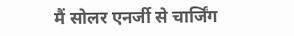मैं सोलर एनर्जी से चार्जिंग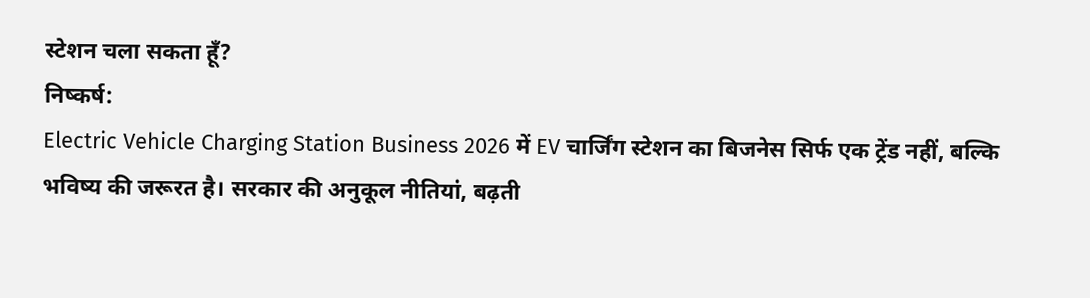स्टेशन चला सकता हूँ?
निष्कर्ष:
Electric Vehicle Charging Station Business 2026 में EV चार्जिंग स्टेशन का बिजनेस सिर्फ एक ट्रेंड नहीं, बल्कि भविष्य की जरूरत है। सरकार की अनुकूल नीतियां, बढ़ती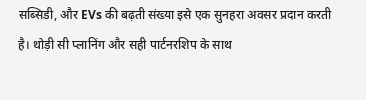सब्सिडी, और EVs की बढ़ती संख्या इसे एक सुनहरा अवसर प्रदान करती है। थोड़ी सी प्लानिंग और सही पार्टनरशिप के साथ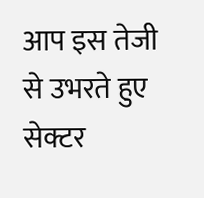आप इस तेजी से उभरते हुए सेक्टर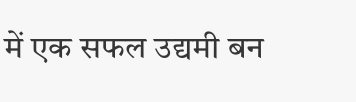में एक सफल उद्यमी बन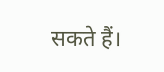सकते हैं।